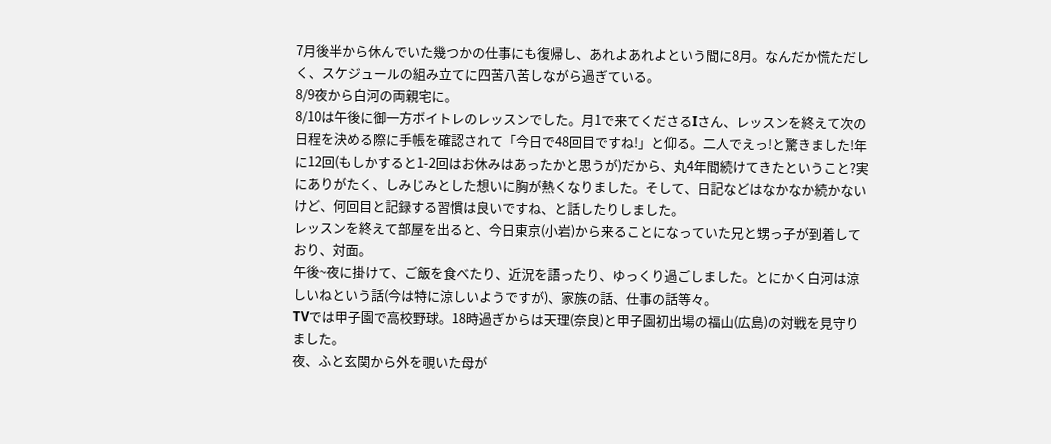7月後半から休んでいた幾つかの仕事にも復帰し、あれよあれよという間に8月。なんだか慌ただしく、スケジュールの組み立てに四苦八苦しながら過ぎている。
8/9夜から白河の両親宅に。
8/10は午後に御一方ボイトレのレッスンでした。月1で来てくださるIさん、レッスンを終えて次の日程を決める際に手帳を確認されて「今日で48回目ですね!」と仰る。二人でえっ!と驚きました!年に12回(もしかすると1-2回はお休みはあったかと思うが)だから、丸4年間続けてきたということ?実にありがたく、しみじみとした想いに胸が熱くなりました。そして、日記などはなかなか続かないけど、何回目と記録する習慣は良いですね、と話したりしました。
レッスンを終えて部屋を出ると、今日東京(小岩)から来ることになっていた兄と甥っ子が到着しており、対面。
午後~夜に掛けて、ご飯を食べたり、近況を語ったり、ゆっくり過ごしました。とにかく白河は涼しいねという話(今は特に涼しいようですが)、家族の話、仕事の話等々。
TVでは甲子園で高校野球。18時過ぎからは天理(奈良)と甲子園初出場の福山(広島)の対戦を見守りました。
夜、ふと玄関から外を覗いた母が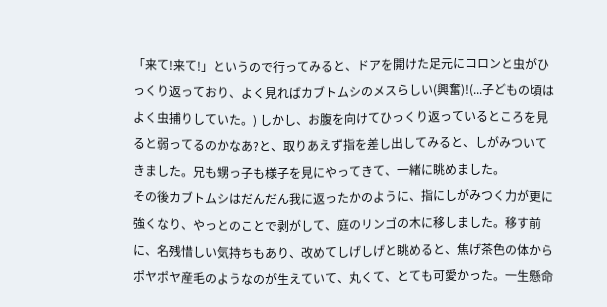「来て!来て!」というので行ってみると、ドアを開けた足元にコロンと虫がひっくり返っており、よく見ればカブトムシのメスらしい(興奮)!(...子どもの頃はよく虫捕りしていた。) しかし、お腹を向けてひっくり返っているところを見ると弱ってるのかなあ?と、取りあえず指を差し出してみると、しがみついてきました。兄も甥っ子も様子を見にやってきて、一緒に眺めました。
その後カブトムシはだんだん我に返ったかのように、指にしがみつく力が更に強くなり、やっとのことで剥がして、庭のリンゴの木に移しました。移す前に、名残惜しい気持ちもあり、改めてしげしげと眺めると、焦げ茶色の体からポヤポヤ産毛のようなのが生えていて、丸くて、とても可愛かった。一生懸命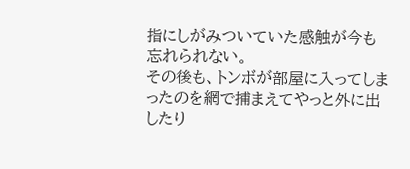指にしがみついていた感触が今も忘れられない。
その後も、トンボが部屋に入ってしまったのを網で捕まえてやっと外に出したり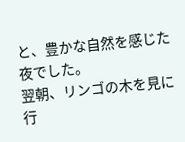と、豊かな自然を感じた夜でした。
翌朝、リンゴの木を見に行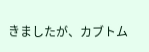きましたが、カブトム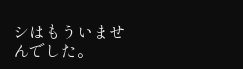シはもういませんでした。